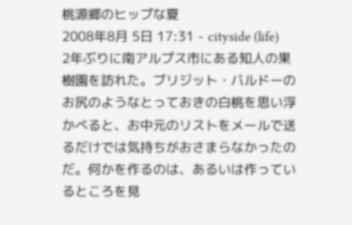桃源郷のヒップな夏
2008年8月 5日 17:31 - cityside (life)
2年ぶりに南アルプス市にある知人の果樹園を訪れた。ブリジット・バルドーのお尻のようなとっておきの白桃を思い浮かべると、お中元のリストをメールで送るだけでは気持ちがおさまらなかったのだ。何かを作るのは、あるいは作っているところを見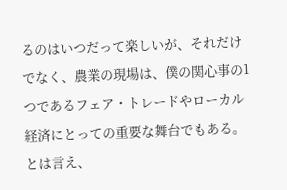るのはいつだって楽しいが、それだけでなく、農業の現場は、僕の関心事の1つであるフェア・トレードやローカル経済にとっての重要な舞台でもある。とは言え、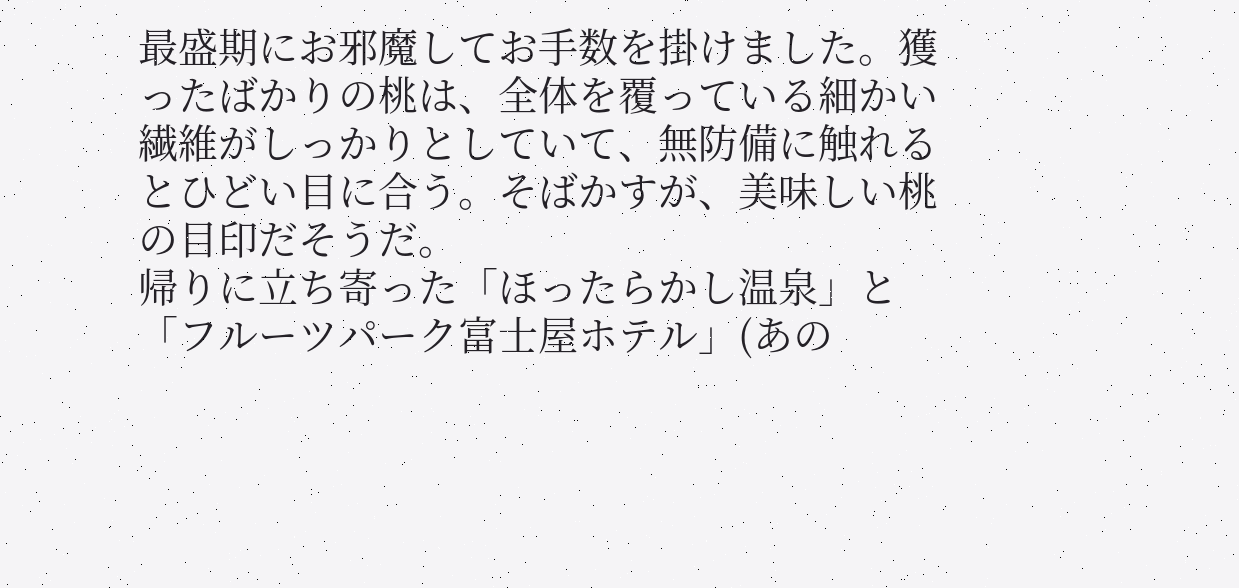最盛期にお邪魔してお手数を掛けました。獲ったばかりの桃は、全体を覆っている細かい繊維がしっかりとしていて、無防備に触れるとひどい目に合う。そばかすが、美味しい桃の目印だそうだ。
帰りに立ち寄った「ほったらかし温泉」と「フルーツパーク富士屋ホテル」(あの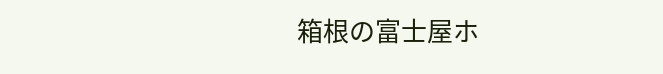箱根の富士屋ホ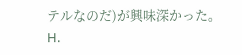テルなのだ)が興味深かった。
H.